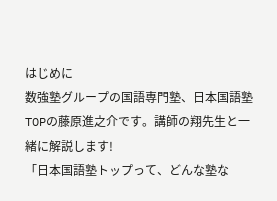はじめに
数強塾グループの国語専門塾、日本国語塾TOPの藤原進之介です。講師の翔先生と一緒に解説します!
「日本国語塾トップって、どんな塾な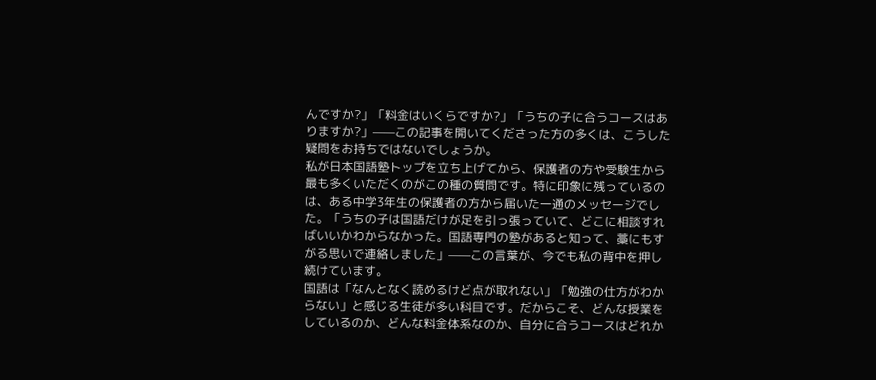んですか?」「料金はいくらですか?」「うちの子に合うコースはありますか?」——この記事を開いてくださった方の多くは、こうした疑問をお持ちではないでしょうか。
私が日本国語塾トップを立ち上げてから、保護者の方や受験生から最も多くいただくのがこの種の質問です。特に印象に残っているのは、ある中学3年生の保護者の方から届いた一通のメッセージでした。「うちの子は国語だけが足を引っ張っていて、どこに相談すればいいかわからなかった。国語専門の塾があると知って、藁にもすがる思いで連絡しました」——この言葉が、今でも私の背中を押し続けています。
国語は「なんとなく読めるけど点が取れない」「勉強の仕方がわからない」と感じる生徒が多い科目です。だからこそ、どんな授業をしているのか、どんな料金体系なのか、自分に合うコースはどれか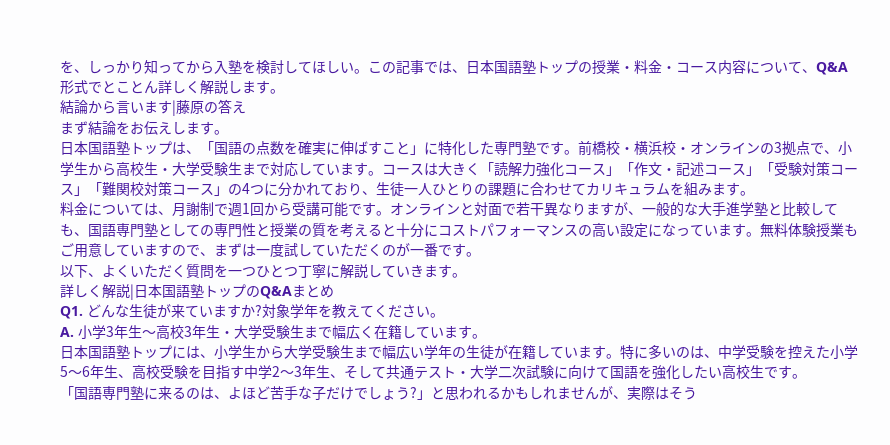を、しっかり知ってから入塾を検討してほしい。この記事では、日本国語塾トップの授業・料金・コース内容について、Q&A形式でとことん詳しく解説します。
結論から言います|藤原の答え
まず結論をお伝えします。
日本国語塾トップは、「国語の点数を確実に伸ばすこと」に特化した専門塾です。前橋校・横浜校・オンラインの3拠点で、小学生から高校生・大学受験生まで対応しています。コースは大きく「読解力強化コース」「作文・記述コース」「受験対策コース」「難関校対策コース」の4つに分かれており、生徒一人ひとりの課題に合わせてカリキュラムを組みます。
料金については、月謝制で週1回から受講可能です。オンラインと対面で若干異なりますが、一般的な大手進学塾と比較しても、国語専門塾としての専門性と授業の質を考えると十分にコストパフォーマンスの高い設定になっています。無料体験授業もご用意していますので、まずは一度試していただくのが一番です。
以下、よくいただく質問を一つひとつ丁寧に解説していきます。
詳しく解説|日本国語塾トップのQ&Aまとめ
Q1. どんな生徒が来ていますか?対象学年を教えてください。
A. 小学3年生〜高校3年生・大学受験生まで幅広く在籍しています。
日本国語塾トップには、小学生から大学受験生まで幅広い学年の生徒が在籍しています。特に多いのは、中学受験を控えた小学5〜6年生、高校受験を目指す中学2〜3年生、そして共通テスト・大学二次試験に向けて国語を強化したい高校生です。
「国語専門塾に来るのは、よほど苦手な子だけでしょう?」と思われるかもしれませんが、実際はそう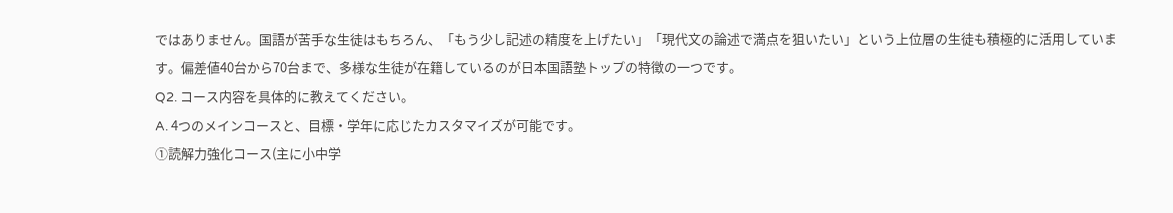ではありません。国語が苦手な生徒はもちろん、「もう少し記述の精度を上げたい」「現代文の論述で満点を狙いたい」という上位層の生徒も積極的に活用しています。偏差値40台から70台まで、多様な生徒が在籍しているのが日本国語塾トップの特徴の一つです。
Q2. コース内容を具体的に教えてください。
A. 4つのメインコースと、目標・学年に応じたカスタマイズが可能です。
①読解力強化コース(主に小中学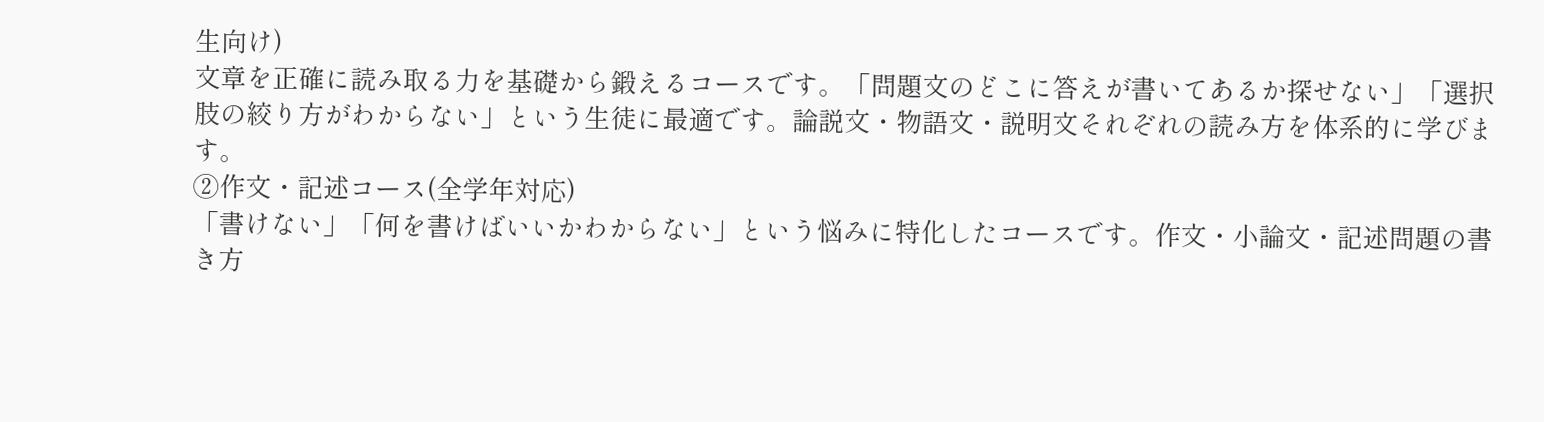生向け)
文章を正確に読み取る力を基礎から鍛えるコースです。「問題文のどこに答えが書いてあるか探せない」「選択肢の絞り方がわからない」という生徒に最適です。論説文・物語文・説明文それぞれの読み方を体系的に学びます。
②作文・記述コース(全学年対応)
「書けない」「何を書けばいいかわからない」という悩みに特化したコースです。作文・小論文・記述問題の書き方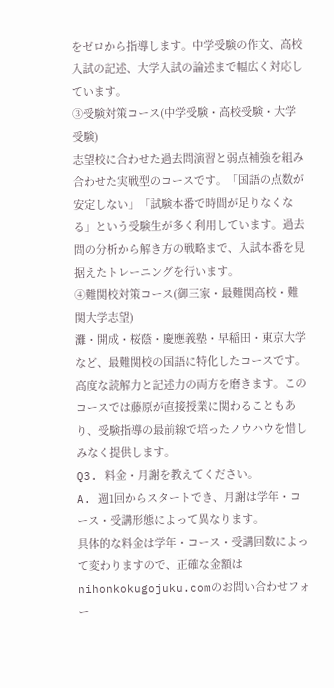をゼロから指導します。中学受験の作文、高校入試の記述、大学入試の論述まで幅広く対応しています。
③受験対策コース(中学受験・高校受験・大学受験)
志望校に合わせた過去問演習と弱点補強を組み合わせた実戦型のコースです。「国語の点数が安定しない」「試験本番で時間が足りなくなる」という受験生が多く利用しています。過去問の分析から解き方の戦略まで、入試本番を見据えたトレーニングを行います。
④難関校対策コース(御三家・最難関高校・難関大学志望)
灘・開成・桜蔭・慶應義塾・早稲田・東京大学など、最難関校の国語に特化したコースです。高度な読解力と記述力の両方を磨きます。このコースでは藤原が直接授業に関わることもあり、受験指導の最前線で培ったノウハウを惜しみなく提供します。
Q3. 料金・月謝を教えてください。
A. 週1回からスタートでき、月謝は学年・コース・受講形態によって異なります。
具体的な料金は学年・コース・受講回数によって変わりますので、正確な金額はnihonkokugojuku.comのお問い合わせフォー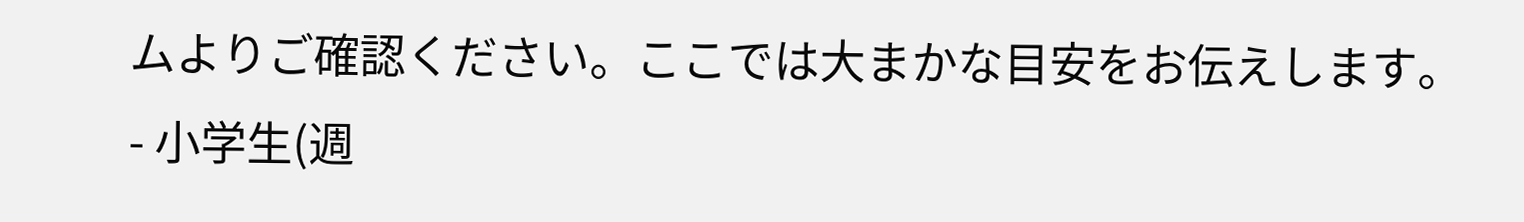ムよりご確認ください。ここでは大まかな目安をお伝えします。
- 小学生(週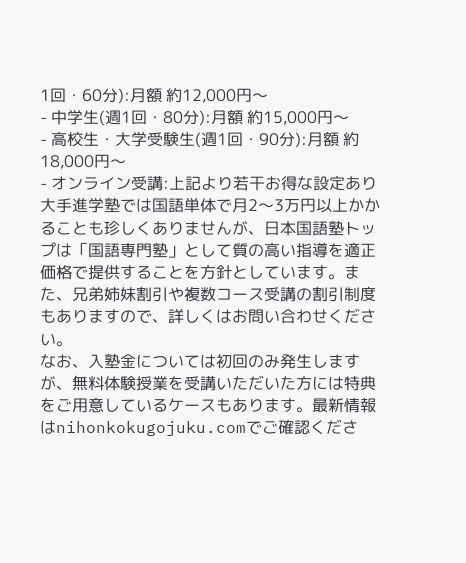1回・60分):月額 約12,000円〜
- 中学生(週1回・80分):月額 約15,000円〜
- 高校生・大学受験生(週1回・90分):月額 約18,000円〜
- オンライン受講:上記より若干お得な設定あり
大手進学塾では国語単体で月2〜3万円以上かかることも珍しくありませんが、日本国語塾トップは「国語専門塾」として質の高い指導を適正価格で提供することを方針としています。また、兄弟姉妹割引や複数コース受講の割引制度もありますので、詳しくはお問い合わせください。
なお、入塾金については初回のみ発生しますが、無料体験授業を受講いただいた方には特典をご用意しているケースもあります。最新情報はnihonkokugojuku.comでご確認くださ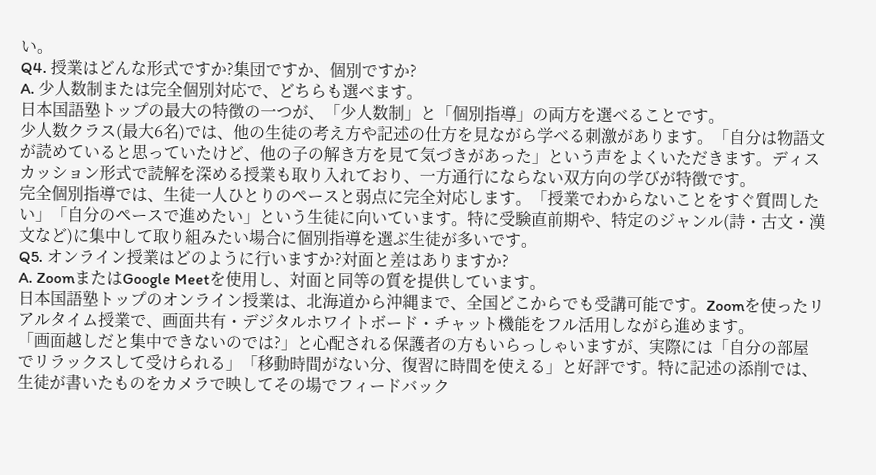い。
Q4. 授業はどんな形式ですか?集団ですか、個別ですか?
A. 少人数制または完全個別対応で、どちらも選べます。
日本国語塾トップの最大の特徴の一つが、「少人数制」と「個別指導」の両方を選べることです。
少人数クラス(最大6名)では、他の生徒の考え方や記述の仕方を見ながら学べる刺激があります。「自分は物語文が読めていると思っていたけど、他の子の解き方を見て気づきがあった」という声をよくいただきます。ディスカッション形式で読解を深める授業も取り入れており、一方通行にならない双方向の学びが特徴です。
完全個別指導では、生徒一人ひとりのペースと弱点に完全対応します。「授業でわからないことをすぐ質問したい」「自分のペースで進めたい」という生徒に向いています。特に受験直前期や、特定のジャンル(詩・古文・漢文など)に集中して取り組みたい場合に個別指導を選ぶ生徒が多いです。
Q5. オンライン授業はどのように行いますか?対面と差はありますか?
A. ZoomまたはGoogle Meetを使用し、対面と同等の質を提供しています。
日本国語塾トップのオンライン授業は、北海道から沖縄まで、全国どこからでも受講可能です。Zoomを使ったリアルタイム授業で、画面共有・デジタルホワイトボード・チャット機能をフル活用しながら進めます。
「画面越しだと集中できないのでは?」と心配される保護者の方もいらっしゃいますが、実際には「自分の部屋でリラックスして受けられる」「移動時間がない分、復習に時間を使える」と好評です。特に記述の添削では、生徒が書いたものをカメラで映してその場でフィードバック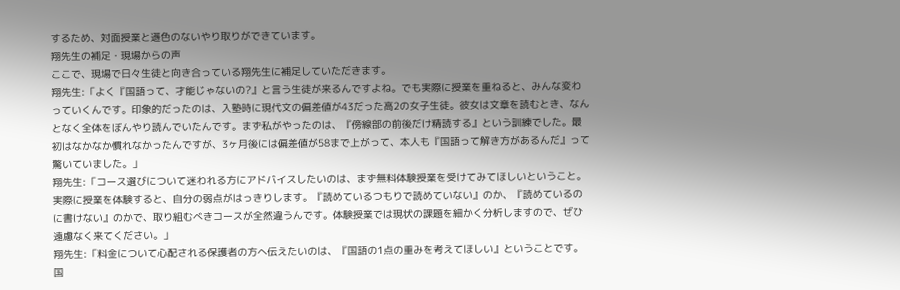するため、対面授業と遜色のないやり取りができています。
翔先生の補足・現場からの声
ここで、現場で日々生徒と向き合っている翔先生に補足していただきます。
翔先生:「よく『国語って、才能じゃないの?』と言う生徒が来るんですよね。でも実際に授業を重ねると、みんな変わっていくんです。印象的だったのは、入塾時に現代文の偏差値が43だった高2の女子生徒。彼女は文章を読むとき、なんとなく全体をぼんやり読んでいたんです。まず私がやったのは、『傍線部の前後だけ精読する』という訓練でした。最初はなかなか慣れなかったんですが、3ヶ月後には偏差値が58まで上がって、本人も『国語って解き方があるんだ』って驚いていました。」
翔先生:「コース選びについて迷われる方にアドバイスしたいのは、まず無料体験授業を受けてみてほしいということ。実際に授業を体験すると、自分の弱点がはっきりします。『読めているつもりで読めていない』のか、『読めているのに書けない』のかで、取り組むべきコースが全然違うんです。体験授業では現状の課題を細かく分析しますので、ぜひ遠慮なく来てください。」
翔先生:「料金について心配される保護者の方へ伝えたいのは、『国語の1点の重みを考えてほしい』ということです。国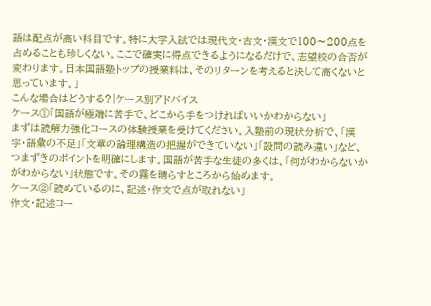語は配点が高い科目です。特に大学入試では現代文・古文・漢文で100〜200点を占めることも珍しくない。ここで確実に得点できるようになるだけで、志望校の合否が変わります。日本国語塾トップの授業料は、そのリターンを考えると決して高くないと思っています。」
こんな場合はどうする?|ケース別アドバイス
ケース①「国語が極端に苦手で、どこから手をつければいいかわからない」
まずは読解力強化コースの体験授業を受けてください。入塾前の現状分析で、「漢字・語彙の不足」「文章の論理構造の把握ができていない」「設問の読み違い」など、つまずきのポイントを明確にします。国語が苦手な生徒の多くは、「何がわからないかがわからない」状態です。その霧を晴らすところから始めます。
ケース②「読めているのに、記述・作文で点が取れない」
作文・記述コー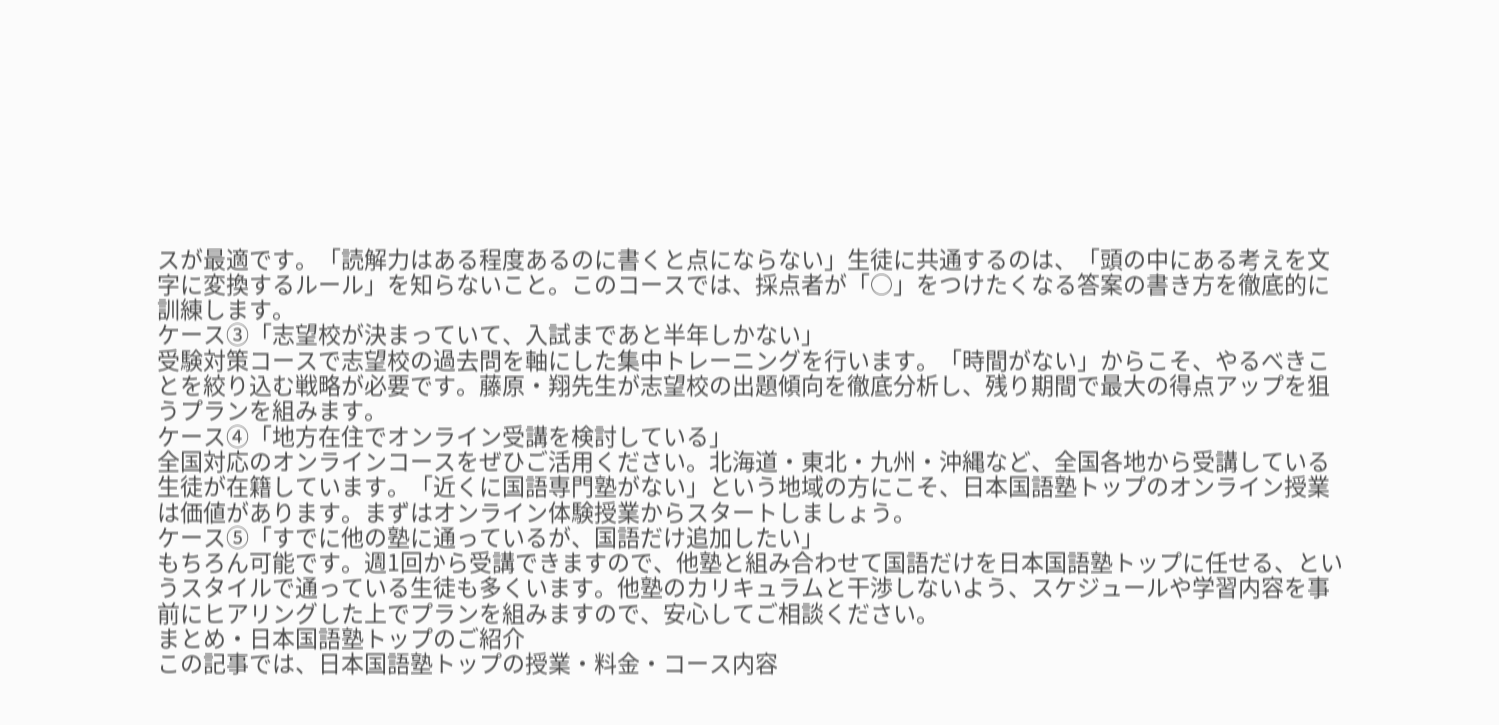スが最適です。「読解力はある程度あるのに書くと点にならない」生徒に共通するのは、「頭の中にある考えを文字に変換するルール」を知らないこと。このコースでは、採点者が「○」をつけたくなる答案の書き方を徹底的に訓練します。
ケース③「志望校が決まっていて、入試まであと半年しかない」
受験対策コースで志望校の過去問を軸にした集中トレーニングを行います。「時間がない」からこそ、やるべきことを絞り込む戦略が必要です。藤原・翔先生が志望校の出題傾向を徹底分析し、残り期間で最大の得点アップを狙うプランを組みます。
ケース④「地方在住でオンライン受講を検討している」
全国対応のオンラインコースをぜひご活用ください。北海道・東北・九州・沖縄など、全国各地から受講している生徒が在籍しています。「近くに国語専門塾がない」という地域の方にこそ、日本国語塾トップのオンライン授業は価値があります。まずはオンライン体験授業からスタートしましょう。
ケース⑤「すでに他の塾に通っているが、国語だけ追加したい」
もちろん可能です。週1回から受講できますので、他塾と組み合わせて国語だけを日本国語塾トップに任せる、というスタイルで通っている生徒も多くいます。他塾のカリキュラムと干渉しないよう、スケジュールや学習内容を事前にヒアリングした上でプランを組みますので、安心してご相談ください。
まとめ・日本国語塾トップのご紹介
この記事では、日本国語塾トップの授業・料金・コース内容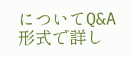についてQ&A形式で詳し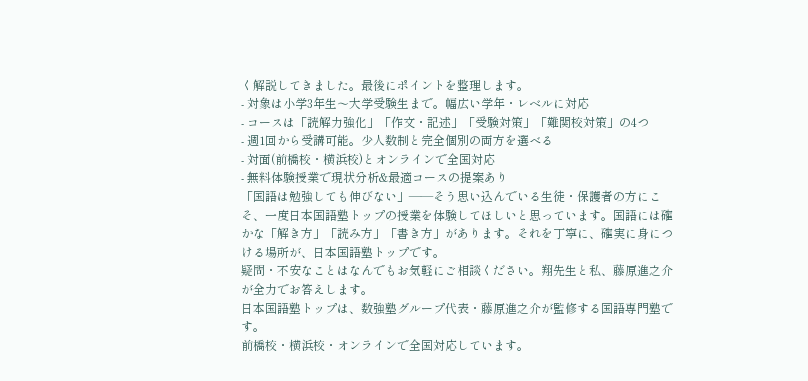く解説してきました。最後にポイントを整理します。
- 対象は小学3年生〜大学受験生まで。幅広い学年・レベルに対応
- コースは「読解力強化」「作文・記述」「受験対策」「難関校対策」の4つ
- 週1回から受講可能。少人数制と完全個別の両方を選べる
- 対面(前橋校・横浜校)とオンラインで全国対応
- 無料体験授業で現状分析&最適コースの提案あり
「国語は勉強しても伸びない」——そう思い込んでいる生徒・保護者の方にこそ、一度日本国語塾トップの授業を体験してほしいと思っています。国語には確かな「解き方」「読み方」「書き方」があります。それを丁寧に、確実に身につける場所が、日本国語塾トップです。
疑問・不安なことはなんでもお気軽にご相談ください。翔先生と私、藤原進之介が全力でお答えします。
日本国語塾トップは、数強塾グループ代表・藤原進之介が監修する国語専門塾です。
前橋校・横浜校・オンラインで全国対応しています。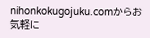nihonkokugojuku.comからお気軽に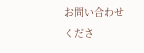お問い合わせくださ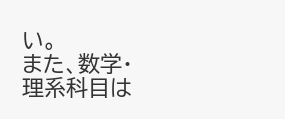い。
また、数学・理系科目は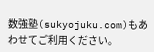数強塾(sukyojuku.com)もあわせてご利用ください。